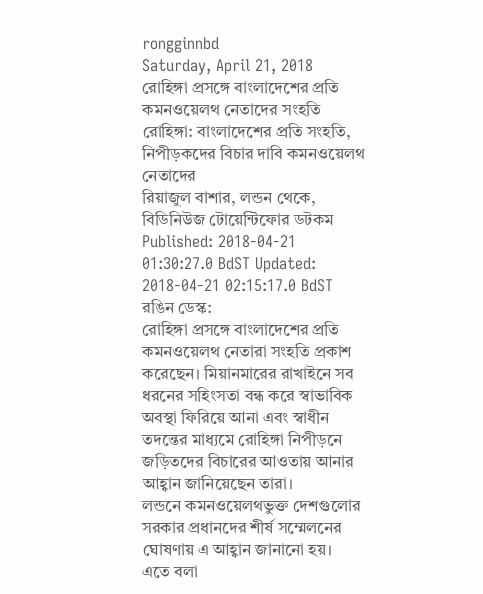rongginnbd
Saturday, April 21, 2018
রোহিঙ্গা প্রসঙ্গে বাংলাদেশের প্রতি কমনওয়েলথ নেতাদের সংহতি
রোহিঙ্গা: বাংলাদেশের প্রতি সংহতি, নিপীড়কদের বিচার দাবি কমনওয়েলথ নেতাদের
রিয়াজুল বাশার, লন্ডন থেকে, বিডিনিউজ টোয়েন্টিফোর ডটকম
Published: 2018-04-21 01:30:27.0 BdST Updated: 2018-04-21 02:15:17.0 BdST
রঙিন ডেস্ক:
রোহিঙ্গা প্রসঙ্গে বাংলাদেশের প্রতি কমনওয়েলথ নেতারা সংহতি প্রকাশ করেছেন। মিয়ানমারের রাখাইনে সব ধরনের সহিংসতা বন্ধ করে স্বাভাবিক অবস্থা ফিরিয়ে আনা এবং স্বাধীন তদন্তের মাধ্যমে রোহিঙ্গা নিপীড়নে জড়িতদের বিচারের আওতায় আনার আহ্বান জানিয়েছেন তারা।
লন্ডনে কমনওয়েলথভুক্ত দেশগুলোর সরকার প্রধানদের শীর্ষ সম্মেলনের ঘোষণায় এ আহ্বান জানানো হয়।
এতে বলা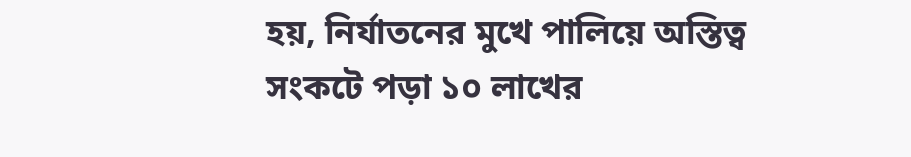হয়, নির্যাতনের মুখে পালিয়ে অস্তিত্ব সংকটে পড়া ১০ লাখের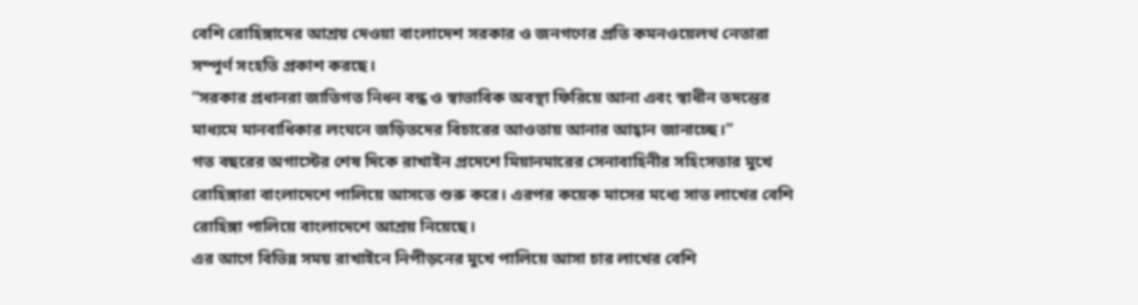বেশি রোহিঙ্গাদের আশ্রয় দেওয়া বাংলাদেশ সরকার ও জনগণের প্রতি কমনওয়েলথ নেতারা সম্পূর্ণ সংহতি প্রকাশ করছে।
“সরকার প্রধানরা জাতিগত নিধন বন্ধ ও স্বাভাবিক অবস্থা ফিরিয়ে আনা এবং স্বাধীন তদন্তের মাধ্যমে মানবাধিকার লংঘনে জড়িতদের বিচারের আওতায় আনার আহ্বান জানাচ্ছে।”
গত বছরের অগাস্টের শেষ দিকে রাখাইন প্রদেশে মিয়ানমারের সেনাবাহিনীর সহিংসতার মুখে রোহিঙ্গারা বাংলাদেশে পালিয়ে আসতে শুরু করে। এরপর কয়েক মাসের মধ্যে সাত লাখের বেশি রোহিঙ্গা পালিয়ে বাংলাদেশে আশ্রয় নিয়েছে।
এর আগে বিভিন্ন সময় রাখাইনে নিপীড়নের মুখে পালিয়ে আসা চার লাখের বেশি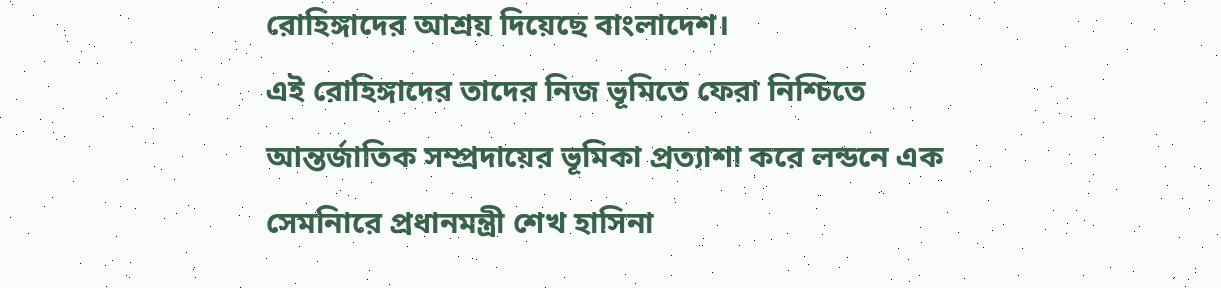রোহিঙ্গাদের আশ্রয় দিয়েছে বাংলাদেশ।
এই রোহিঙ্গাদের তাদের নিজ ভূমিতে ফেরা নিশ্চিতে আন্তর্জাতিক সম্প্রদায়ের ভূমিকা প্রত্যাশা করে লন্ডনে এক সেমনিারে প্রধানমন্ত্রী শেখ হাসিনা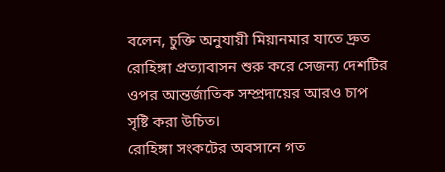বলেন, চুক্তি অনুযায়ী মিয়ানমার যাতে দ্রুত রোহিঙ্গা প্রত্যাবাসন শুরু করে সেজন্য দেশটির ওপর আন্তর্জাতিক সম্প্রদায়ের আরও চাপ সৃষ্টি করা উচিত।
রোহিঙ্গা সংকটের অবসানে গত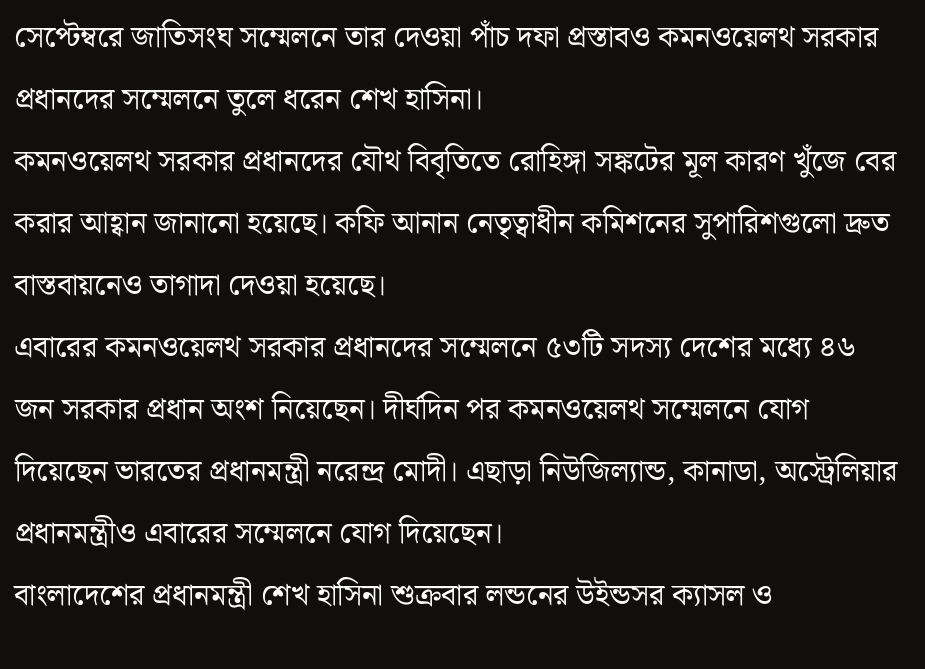সেপ্টেম্বরে জাতিসংঘ সম্মেলনে তার দেওয়া পাঁচ দফা প্রস্তাবও কমনওয়েলথ সরকার প্রধানদের সম্মেলনে তুলে ধরেন শেখ হাসিনা।
কমনওয়েলথ সরকার প্রধানদের যৌথ বিবৃতিতে রোহিঙ্গা সঙ্কটের মূল কারণ খুঁজে বের করার আহ্বান জানানো হয়েছে। কফি আনান নেতৃত্বাধীন কমিশনের সুপারিশগুলো দ্রুত বাস্তবায়নেও তাগাদা দেওয়া হয়েছে।
এবারের কমনওয়েলথ সরকার প্রধানদের সম্মেলনে ৫৩টি সদস্য দেশের মধ্যে ৪৬ জন সরকার প্রধান অংশ নিয়েছেন। দীর্ঘদিন পর কমনওয়েলথ সম্মেলনে যোগ দিয়েছেন ভারতের প্রধানমন্ত্রী নরেন্দ্র মোদী। এছাড়া নিউজিল্যান্ড, কানাডা, অস্ট্রেলিয়ার প্রধানমন্ত্রীও এবারের সম্মেলনে যোগ দিয়েছেন।
বাংলাদেশের প্রধানমন্ত্রী শেখ হাসিনা শুক্রবার লন্ডনের উইন্ডসর ক্যাসল ও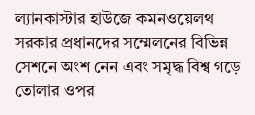ল্যানকাস্টার হাউজে কমনওয়েলথ সরকার প্রধানদের সম্মেলনের বিভিন্ন সেশনে অংশ নেন এবং সমৃদ্ধ বিশ্ব গড়ে তোলার ওপর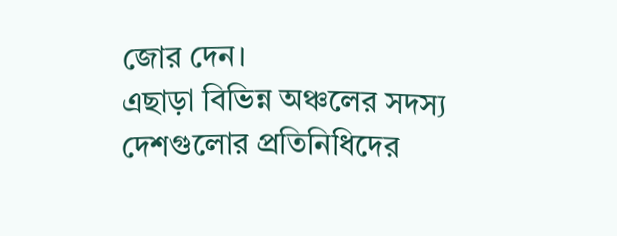জোর দেন।
এছাড়া বিভিন্ন অঞ্চলের সদস্য দেশগুলোর প্রতিনিধিদের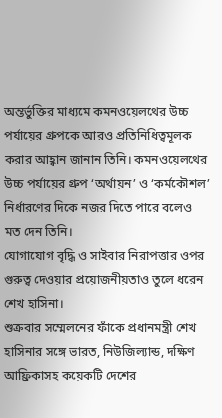অন্তর্ভুক্তির মাধ্যমে কমনওয়েলথের উচ্চ পর্যায়ের গ্রুপকে আরও প্রতিনিধিত্বমূলক করার আহ্বান জানান তিনি। কমনওয়েলথের উচ্চ পর্যায়ের গ্রুপ ‘অর্থায়ন’ ও ‘কর্মকৌশল’ নির্ধারণের দিকে নজর দিতে পারে বলেও মত দেন তিনি।
যোগাযোগ বৃদ্ধি ও সাইবার নিরাপত্তার ওপর গুরুত্ব দেওয়ার প্রয়োজনীয়তাও তুলে ধরেন শেখ হাসিনা।
শুক্রবার সম্মেলনের ফাঁকে প্রধানমন্ত্রী শেখ হাসিনার সঙ্গে ভারত, নিউজিল্যান্ড, দক্ষিণ আফ্রিকাসহ কয়েকটি দেশের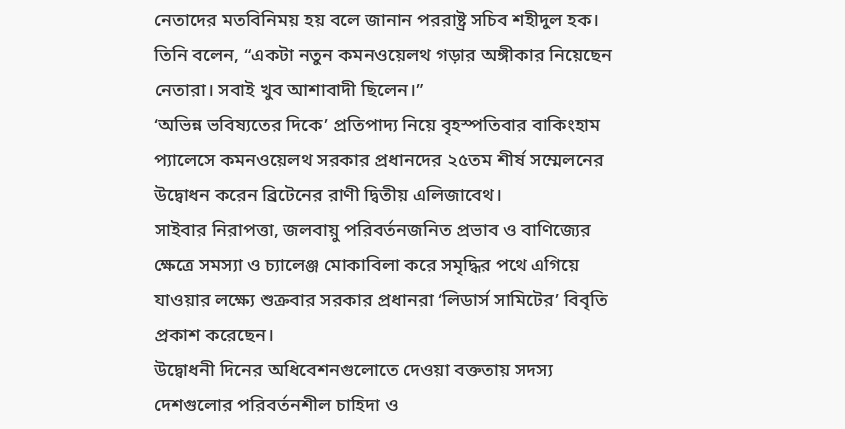নেতাদের মতবিনিময় হয় বলে জানান পররাষ্ট্র সচিব শহীদুল হক।
তিনি বলেন, “একটা নতুন কমনওয়েলথ গড়ার অঙ্গীকার নিয়েছেন নেতারা। সবাই খুব আশাবাদী ছিলেন।”
‘অভিন্ন ভবিষ্যতের দিকে’ প্রতিপাদ্য নিয়ে বৃহস্পতিবার বাকিংহাম প্যালেসে কমনওয়েলথ সরকার প্রধানদের ২৫তম শীর্ষ সম্মেলনের উদ্বোধন করেন ব্রিটেনের রাণী দ্বিতীয় এলিজাবেথ।
সাইবার নিরাপত্তা, জলবায়ু পরিবর্তনজনিত প্রভাব ও বাণিজ্যের ক্ষেত্রে সমস্যা ও চ্যালেঞ্জ মোকাবিলা করে সমৃদ্ধির পথে এগিয়ে যাওয়ার লক্ষ্যে শুক্রবার সরকার প্রধানরা ‘লিডার্স সামিটের’ বিবৃতি প্রকাশ করেছেন।
উদ্বোধনী দিনের অধিবেশনগুলোতে দেওয়া বক্ততায় সদস্য দেশগুলোর পরিবর্তনশীল চাহিদা ও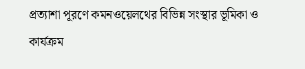প্রত্যাশা পূরণে কমনওয়েলথের বিভিন্ন সংস্থার ভূমিকা ও কার্যক্রম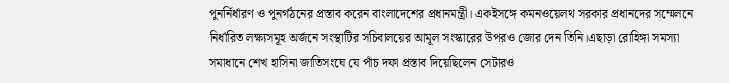পুনর্নির্ধারণ ও পুনর্গঠনের প্রস্তাব করেন বাংলাদেশের প্রধানমন্ত্রী। একইসঙ্গে কমনওয়েলথ সরকার প্রধানদের সম্মেলনে নির্ধারিত লক্ষ্যসমূহ অর্জনে সংস্থাটির সচিবালয়ের আমূল সংস্কারের উপরও জোর দেন তিনি।এছাড়া রোহিঙ্গা সমস্যা সমাধানে শেখ হাসিনা জাতিসংঘে যে পাঁচ দফা প্রস্তাব দিয়েছিলেন সেটারও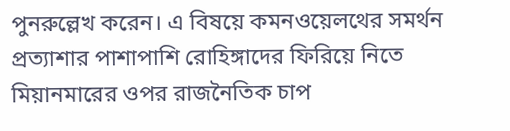পুনরুল্লেখ করেন। এ বিষয়ে কমনওয়েলথের সমর্থন প্রত্যাশার পাশাপাশি রোহিঙ্গাদের ফিরিয়ে নিতে মিয়ানমারের ওপর রাজনৈতিক চাপ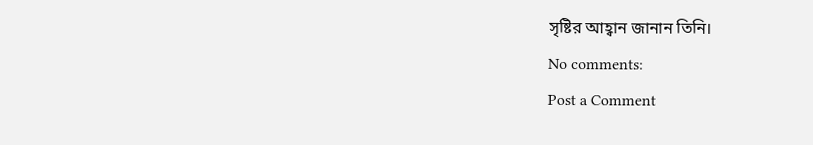সৃষ্টির আহ্বান জানান তিনি।
No comments:
Post a Comment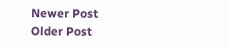Newer Post
Older Post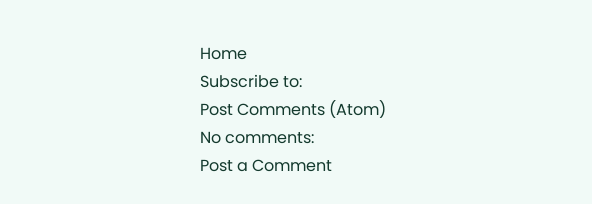Home
Subscribe to:
Post Comments (Atom)
No comments:
Post a Comment